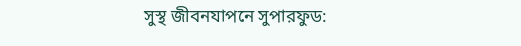সুস্থ জীবনযাপনে সুপারফুড: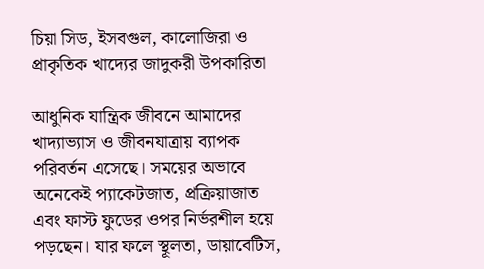চিয়া সিড, ইসবগুল, কালোজিরা ও প্রাকৃতিক খাদ্যের জাদুকরী উপকারিতা

আধুনিক যান্ত্রিক জীবনে আমাদের খাদ্যাভ্যাস ও জীবনযাত্রায় ব্যাপক পরিবর্তন এসেছে। সময়ের অভাবে অনেকেই প্যাকেটজাত, প্রক্রিয়াজাত এবং ফাস্ট ফুডের ওপর নির্ভরশীল হয়ে পড়ছেন। যার ফলে স্থূলতা, ডায়াবেটিস,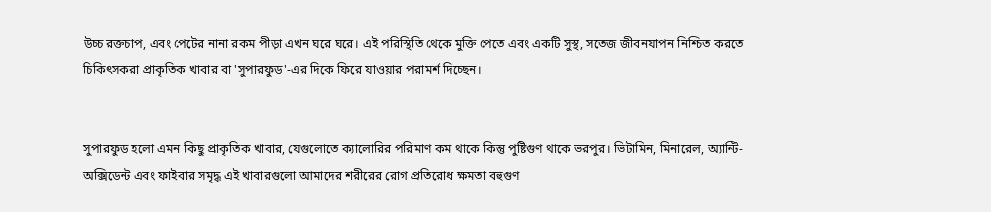উচ্চ রক্তচাপ, এবং পেটের নানা রকম পীড়া এখন ঘরে ঘরে। এই পরিস্থিতি থেকে মুক্তি পেতে এবং একটি সুস্থ, সতেজ জীবনযাপন নিশ্চিত করতে চিকিৎসকরা প্রাকৃতিক খাবার বা 'সুপারফুড'-এর দিকে ফিরে যাওয়ার পরামর্শ দিচ্ছেন।


সুপারফুড হলো এমন কিছু প্রাকৃতিক খাবার, যেগুলোতে ক্যালোরির পরিমাণ কম থাকে কিন্তু পুষ্টিগুণ থাকে ভরপুর। ভিটামিন, মিনারেল, অ্যান্টি-অক্সিডেন্ট এবং ফাইবার সমৃদ্ধ এই খাবারগুলো আমাদের শরীরের রোগ প্রতিরোধ ক্ষমতা বহুগুণ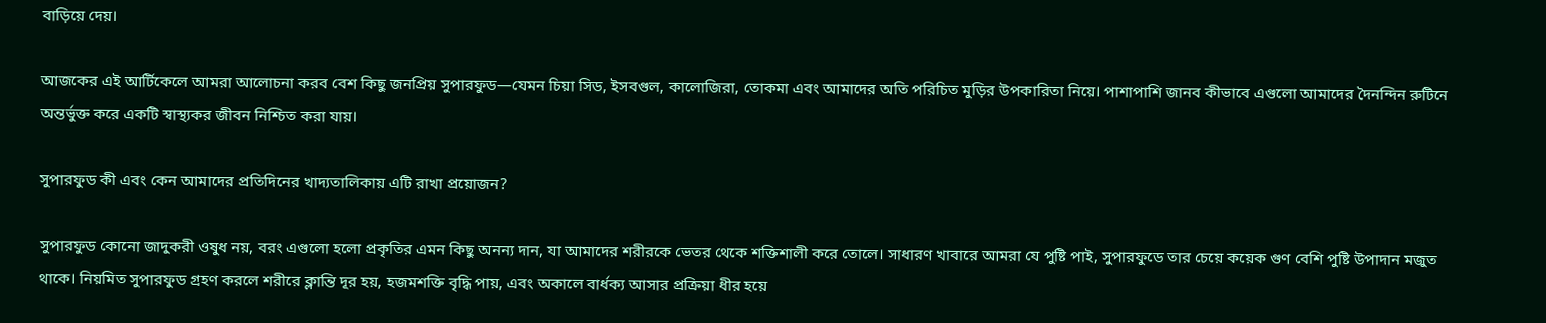বাড়িয়ে দেয়।

আজকের এই আর্টিকেলে আমরা আলোচনা করব বেশ কিছু জনপ্রিয় সুপারফুড—যেমন চিয়া সিড, ইসবগুল, কালোজিরা, তোকমা এবং আমাদের অতি পরিচিত মুড়ির উপকারিতা নিয়ে। পাশাপাশি জানব কীভাবে এগুলো আমাদের দৈনন্দিন রুটিনে অন্তর্ভুক্ত করে একটি স্বাস্থ্যকর জীবন নিশ্চিত করা যায়।

সুপারফুড কী এবং কেন আমাদের প্রতিদিনের খাদ্যতালিকায় এটি রাখা প্রয়োজন?

সুপারফুড কোনো জাদুকরী ওষুধ নয়, বরং এগুলো হলো প্রকৃতির এমন কিছু অনন্য দান, যা আমাদের শরীরকে ভেতর থেকে শক্তিশালী করে তোলে। সাধারণ খাবারে আমরা যে পুষ্টি পাই, সুপারফুডে তার চেয়ে কয়েক গুণ বেশি পুষ্টি উপাদান মজুত থাকে। নিয়মিত সুপারফুড গ্রহণ করলে শরীরে ক্লান্তি দূর হয়, হজমশক্তি বৃদ্ধি পায়, এবং অকালে বার্ধক্য আসার প্রক্রিয়া ধীর হয়ে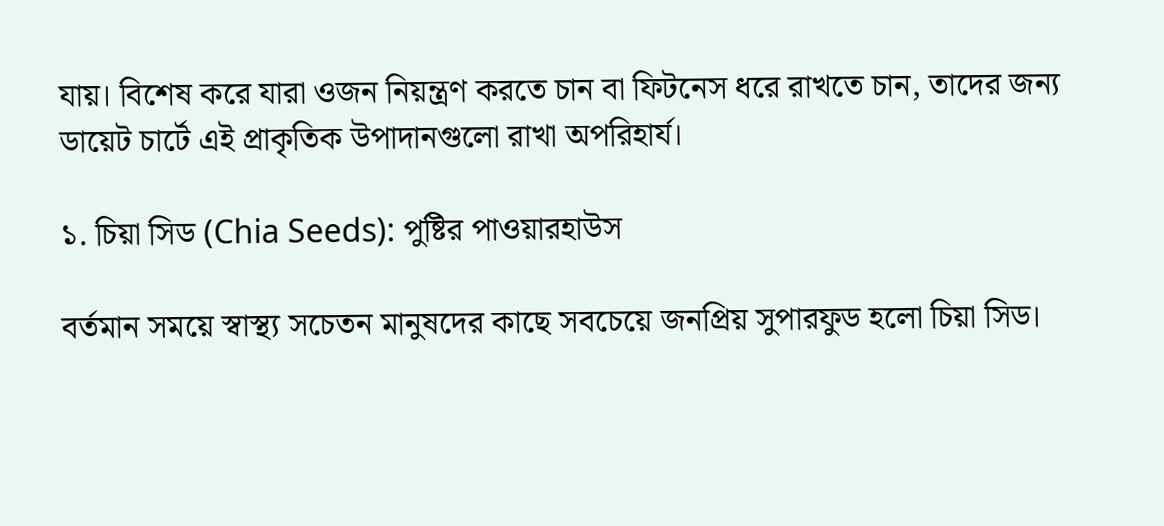যায়। বিশেষ করে যারা ওজন নিয়ন্ত্রণ করতে চান বা ফিটনেস ধরে রাখতে চান, তাদের জন্য ডায়েট চার্টে এই প্রাকৃতিক উপাদানগুলো রাখা অপরিহার্য।

১. চিয়া সিড (Chia Seeds): পুষ্টির পাওয়ারহাউস

বর্তমান সময়ে স্বাস্থ্য সচেতন মানুষদের কাছে সবচেয়ে জনপ্রিয় সুপারফুড হলো চিয়া সিড।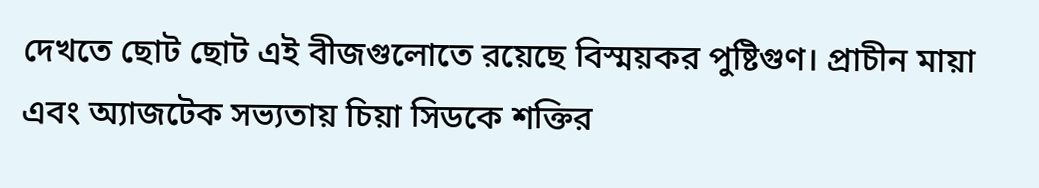দেখতে ছোট ছোট এই বীজগুলোতে রয়েছে বিস্ময়কর পুষ্টিগুণ। প্রাচীন মায়া এবং অ্যাজটেক সভ্যতায় চিয়া সিডকে শক্তির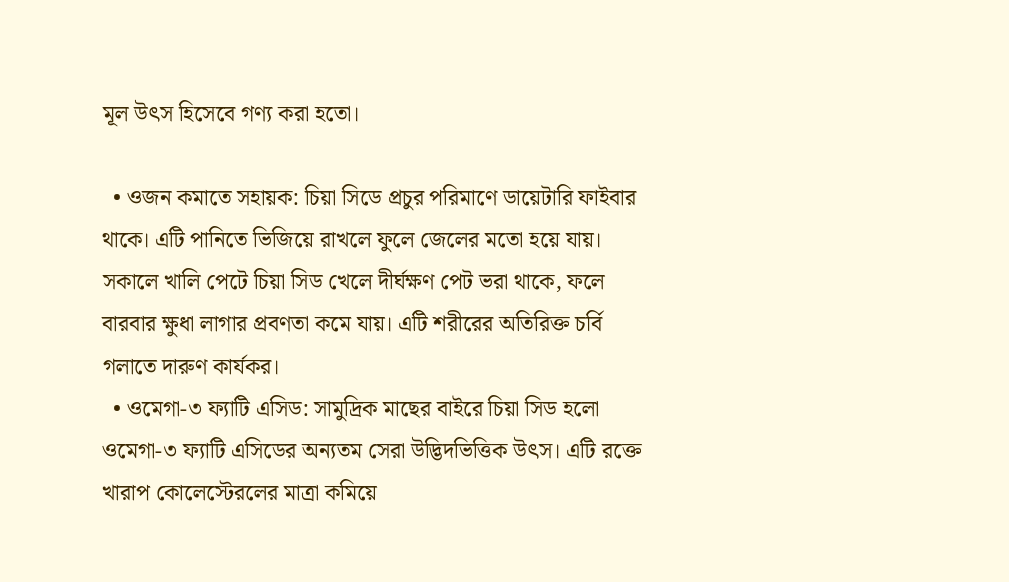মূল উৎস হিসেবে গণ্য করা হতো।

  • ওজন কমাতে সহায়ক: চিয়া সিডে প্রচুর পরিমাণে ডায়েটারি ফাইবার থাকে। এটি পানিতে ভিজিয়ে রাখলে ফুলে জেলের মতো হয়ে যায়। সকালে খালি পেটে চিয়া সিড খেলে দীর্ঘক্ষণ পেট ভরা থাকে, ফলে বারবার ক্ষুধা লাগার প্রবণতা কমে যায়। এটি শরীরের অতিরিক্ত চর্বি গলাতে দারুণ কার্যকর।
  • ওমেগা-৩ ফ্যাটি এসিড: সামুদ্রিক মাছের বাইরে চিয়া সিড হলো ওমেগা-৩ ফ্যাটি এসিডের অন্যতম সেরা উদ্ভিদভিত্তিক উৎস। এটি রক্তে খারাপ কোলেস্টেরলের মাত্রা কমিয়ে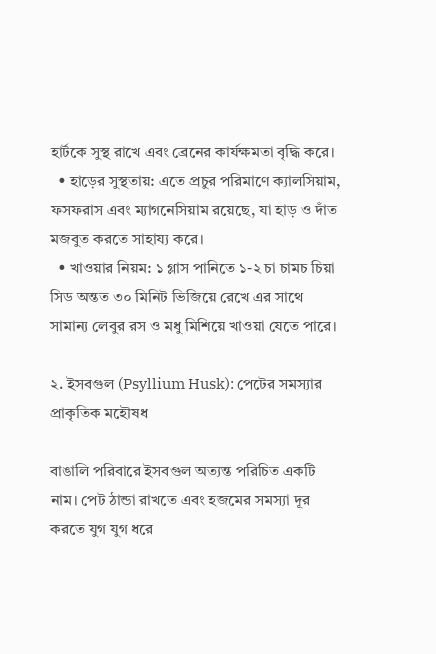হার্টকে সুস্থ রাখে এবং ব্রেনের কার্যক্ষমতা বৃদ্ধি করে।
  • হাড়ের সুস্থতায়: এতে প্রচুর পরিমাণে ক্যালসিয়াম, ফসফরাস এবং ম্যাগনেসিয়াম রয়েছে, যা হাড় ও দাঁত মজবুত করতে সাহায্য করে।
  • খাওয়ার নিয়ম: ১ গ্লাস পানিতে ১-২ চা চামচ চিয়া সিড অন্তত ৩০ মিনিট ভিজিয়ে রেখে এর সাথে সামান্য লেবুর রস ও মধু মিশিয়ে খাওয়া যেতে পারে।

২. ইসবগুল (Psyllium Husk): পেটের সমস্যার প্রাকৃতিক মহৌষধ

বাঙালি পরিবারে ইসবগুল অত্যন্ত পরিচিত একটি নাম। পেট ঠান্ডা রাখতে এবং হজমের সমস্যা দূর করতে যুগ যুগ ধরে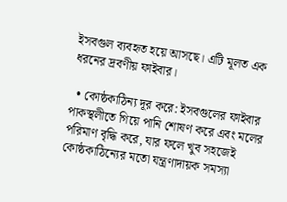ইসবগুল ব্যবহৃত হয়ে আসছে। এটি মূলত এক ধরনের দ্রবণীয় ফাইবার।

  • কোষ্ঠকাঠিন্য দূর করে: ইসবগুলের ফাইবার পাকস্থলীতে গিয়ে পানি শোষণ করে এবং মলের পরিমাণ বৃদ্ধি করে, যার ফলে খুব সহজেই কোষ্ঠকাঠিন্যের মতো যন্ত্রণাদায়ক সমস্যা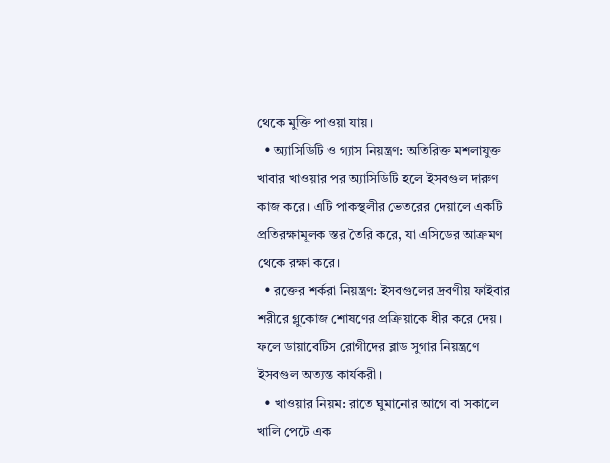থেকে মুক্তি পাওয়া যায়।
  • অ্যাসিডিটি ও গ্যাস নিয়ন্ত্রণ: অতিরিক্ত মশলাযুক্ত খাবার খাওয়ার পর অ্যাসিডিটি হলে ইসবগুল দারুণ কাজ করে। এটি পাকস্থলীর ভেতরের দেয়ালে একটি প্রতিরক্ষামূলক স্তর তৈরি করে, যা এসিডের আক্রমণ থেকে রক্ষা করে।
  • রক্তের শর্করা নিয়ন্ত্রণ: ইসবগুলের দ্রবণীয় ফাইবার শরীরে গ্লুকোজ শোষণের প্রক্রিয়াকে ধীর করে দেয়। ফলে ডায়াবেটিস রোগীদের ব্লাড সুগার নিয়ন্ত্রণে ইসবগুল অত্যন্ত কার্যকরী।
  • খাওয়ার নিয়ম: রাতে ঘুমানোর আগে বা সকালে খালি পেটে এক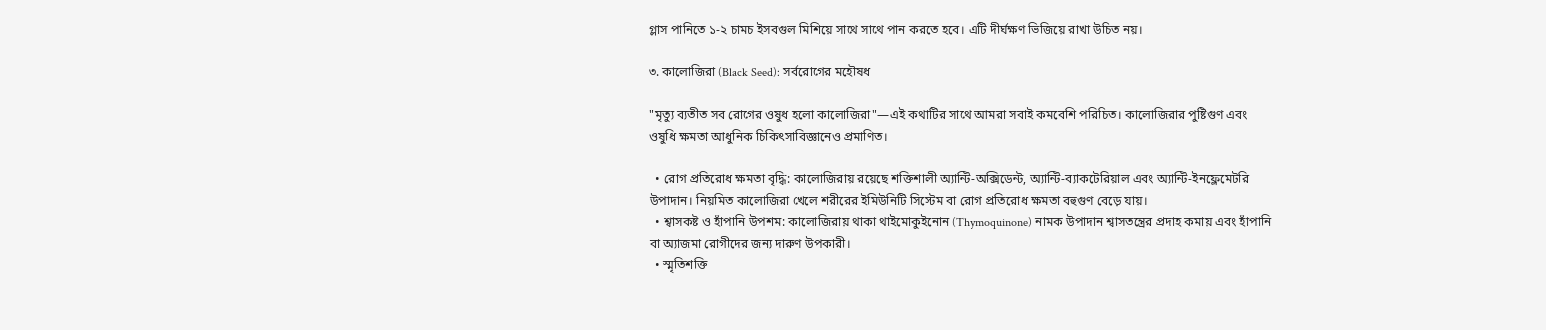গ্লাস পানিতে ১-২ চামচ ইসবগুল মিশিয়ে সাথে সাথে পান করতে হবে। এটি দীর্ঘক্ষণ ভিজিয়ে রাখা উচিত নয়।

৩. কালোজিরা (Black Seed): সর্বরোগের মহৌষধ

"মৃত্যু ব্যতীত সব রোগের ওষুধ হলো কালোজিরা"—এই কথাটির সাথে আমরা সবাই কমবেশি পরিচিত। কালোজিরার পুষ্টিগুণ এবং ওষুধি ক্ষমতা আধুনিক চিকিৎসাবিজ্ঞানেও প্রমাণিত।

  • রোগ প্রতিরোধ ক্ষমতা বৃদ্ধি: কালোজিরায় রয়েছে শক্তিশালী অ্যান্টি-অক্সিডেন্ট, অ্যান্টি-ব্যাকটেরিয়াল এবং অ্যান্টি-ইনফ্লেমেটরি উপাদান। নিয়মিত কালোজিরা খেলে শরীরের ইমিউনিটি সিস্টেম বা রোগ প্রতিরোধ ক্ষমতা বহুগুণ বেড়ে যায়।
  • শ্বাসকষ্ট ও হাঁপানি উপশম: কালোজিরায় থাকা থাইমোকুইনোন (Thymoquinone) নামক উপাদান শ্বাসতন্ত্রের প্রদাহ কমায় এবং হাঁপানি বা অ্যাজমা রোগীদের জন্য দারুণ উপকারী।
  • স্মৃতিশক্তি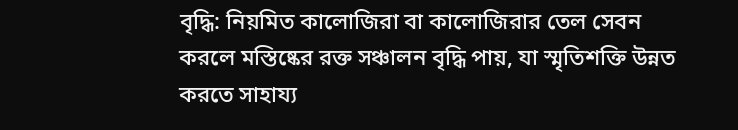বৃদ্ধি: নিয়মিত কালোজিরা বা কালোজিরার তেল সেবন করলে মস্তিষ্কের রক্ত সঞ্চালন বৃদ্ধি পায়, যা স্মৃতিশক্তি উন্নত করতে সাহায্য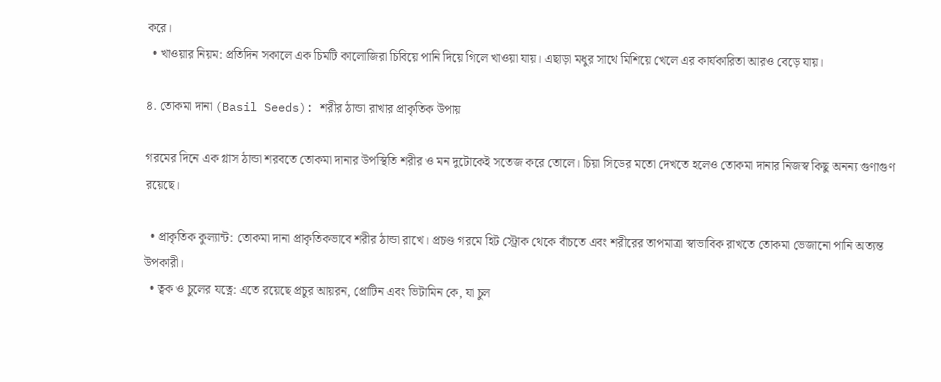করে।
  • খাওয়ার নিয়ম: প্রতিদিন সকালে এক চিমটি কালোজিরা চিবিয়ে পানি দিয়ে গিলে খাওয়া যায়। এছাড়া মধুর সাথে মিশিয়ে খেলে এর কার্যকারিতা আরও বেড়ে যায়।

৪. তোকমা দানা (Basil Seeds): শরীর ঠান্ডা রাখার প্রাকৃতিক উপায়

গরমের দিনে এক গ্লাস ঠান্ডা শরবতে তোকমা দানার উপস্থিতি শরীর ও মন দুটোকেই সতেজ করে তোলে। চিয়া সিডের মতো দেখতে হলেও তোকমা দানার নিজস্ব কিছু অনন্য গুণাগুণ রয়েছে।

  • প্রাকৃতিক কুল্যান্ট: তোকমা দানা প্রাকৃতিকভাবে শরীর ঠান্ডা রাখে। প্রচণ্ড গরমে হিট স্ট্রোক থেকে বাঁচতে এবং শরীরের তাপমাত্রা স্বাভাবিক রাখতে তোকমা ভেজানো পানি অত্যন্ত উপকারী।
  • ত্বক ও চুলের যত্নে: এতে রয়েছে প্রচুর আয়রন, প্রোটিন এবং ভিটামিন কে, যা চুল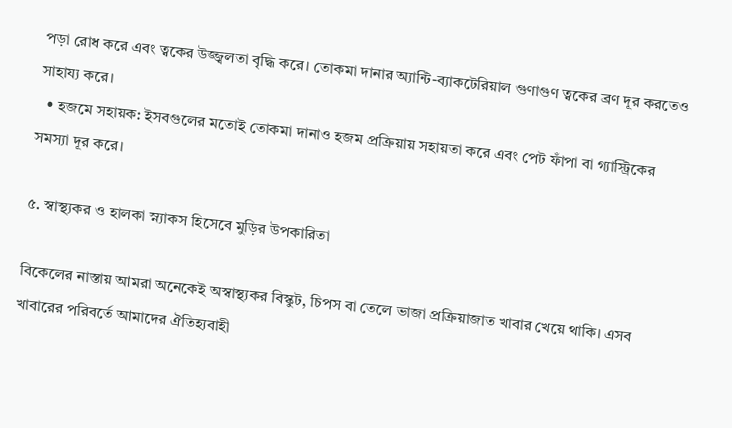পড়া রোধ করে এবং ত্বকের উজ্জ্বলতা বৃদ্ধি করে। তোকমা দানার অ্যান্টি-ব্যাকটেরিয়াল গুণাগুণ ত্বকের ব্রণ দূর করতেও সাহায্য করে।
  • হজমে সহায়ক: ইসবগুলের মতোই তোকমা দানাও হজম প্রক্রিয়ায় সহায়তা করে এবং পেট ফাঁপা বা গ্যাস্ট্রিকের সমস্যা দূর করে।

৫. স্বাস্থ্যকর ও হালকা স্ন্যাকস হিসেবে মুড়ির উপকারিতা

বিকেলের নাস্তায় আমরা অনেকেই অস্বাস্থ্যকর বিস্কুট, চিপস বা তেলে ভাজা প্রক্রিয়াজাত খাবার খেয়ে থাকি। এসব খাবারের পরিবর্তে আমাদের ঐতিহ্যবাহী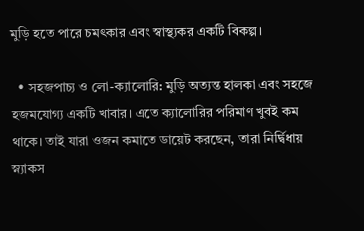মুড়ি হতে পারে চমৎকার এবং স্বাস্থ্যকর একটি বিকল্প।

  • সহজপাচ্য ও লো-ক্যালোরি: মুড়ি অত্যন্ত হালকা এবং সহজে হজমযোগ্য একটি খাবার। এতে ক্যালোরির পরিমাণ খুবই কম থাকে। তাই যারা ওজন কমাতে ডায়েট করছেন, তারা নির্দ্বিধায় স্ন্যাকস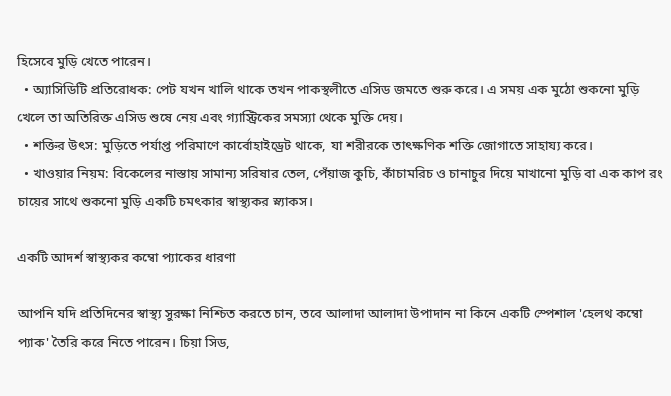হিসেবে মুড়ি খেতে পারেন।
  • অ্যাসিডিটি প্রতিরোধক: পেট যখন খালি থাকে তখন পাকস্থলীতে এসিড জমতে শুরু করে। এ সময় এক মুঠো শুকনো মুড়ি খেলে তা অতিরিক্ত এসিড শুষে নেয় এবং গ্যাস্ট্রিকের সমস্যা থেকে মুক্তি দেয়।
  • শক্তির উৎস: মুড়িতে পর্যাপ্ত পরিমাণে কার্বোহাইড্রেট থাকে, যা শরীরকে তাৎক্ষণিক শক্তি জোগাতে সাহায্য করে।
  • খাওয়ার নিয়ম: বিকেলের নাস্তায় সামান্য সরিষার তেল, পেঁয়াজ কুচি, কাঁচামরিচ ও চানাচুর দিয়ে মাখানো মুড়ি বা এক কাপ রং চায়ের সাথে শুকনো মুড়ি একটি চমৎকার স্বাস্থ্যকর স্ন্যাকস।

একটি আদর্শ স্বাস্থ্যকর কম্বো প্যাকের ধারণা

আপনি যদি প্রতিদিনের স্বাস্থ্য সুরক্ষা নিশ্চিত করতে চান, তবে আলাদা আলাদা উপাদান না কিনে একটি স্পেশাল 'হেলথ কম্বো প্যাক' তৈরি করে নিতে পারেন। চিয়া সিড,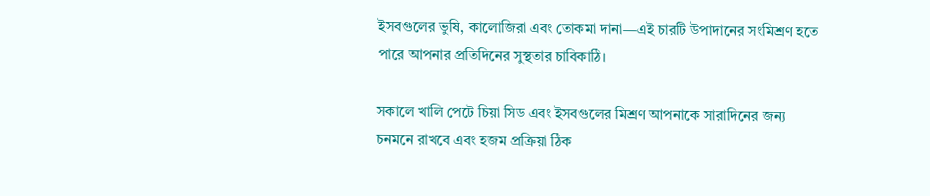ইসবগুলের ভুষি, কালোজিরা এবং তোকমা দানা—এই চারটি উপাদানের সংমিশ্রণ হতে পারে আপনার প্রতিদিনের সুস্থতার চাবিকাঠি।

সকালে খালি পেটে চিয়া সিড এবং ইসবগুলের মিশ্রণ আপনাকে সারাদিনের জন্য চনমনে রাখবে এবং হজম প্রক্রিয়া ঠিক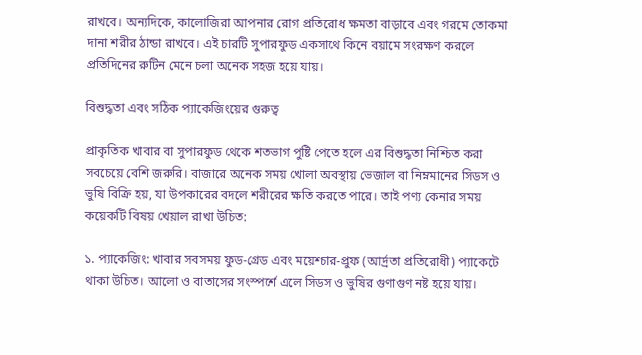রাখবে। অন্যদিকে, কালোজিরা আপনার রোগ প্রতিরোধ ক্ষমতা বাড়াবে এবং গরমে তোকমা দানা শরীর ঠান্ডা রাখবে। এই চারটি সুপারফুড একসাথে কিনে বয়ামে সংরক্ষণ করলে প্রতিদিনের রুটিন মেনে চলা অনেক সহজ হয়ে যায়।

বিশুদ্ধতা এবং সঠিক প্যাকেজিংয়ের গুরুত্ব

প্রাকৃতিক খাবার বা সুপারফুড থেকে শতভাগ পুষ্টি পেতে হলে এর বিশুদ্ধতা নিশ্চিত করা সবচেয়ে বেশি জরুরি। বাজারে অনেক সময় খোলা অবস্থায় ভেজাল বা নিম্নমানের সিডস ও ভুষি বিক্রি হয়, যা উপকারের বদলে শরীরের ক্ষতি করতে পারে। তাই পণ্য কেনার সময় কয়েকটি বিষয় খেয়াল রাখা উচিত:

১. প্যাকেজিং: খাবার সবসময় ফুড-গ্রেড এবং ময়েশ্চার-প্রুফ (আর্দ্রতা প্রতিরোধী) প্যাকেটে থাকা উচিত। আলো ও বাতাসের সংস্পর্শে এলে সিডস ও ভুষির গুণাগুণ নষ্ট হয়ে যায়।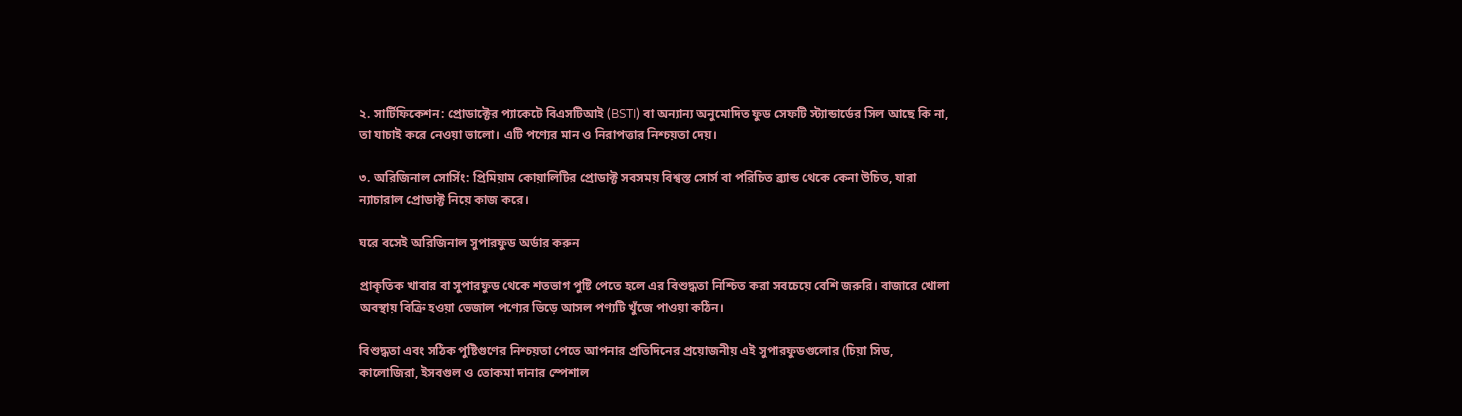২. সার্টিফিকেশন: প্রোডাক্টের প্যাকেটে বিএসটিআই (BSTI) বা অন্যান্য অনুমোদিত ফুড সেফটি স্ট্যান্ডার্ডের সিল আছে কি না, তা যাচাই করে নেওয়া ভালো। এটি পণ্যের মান ও নিরাপত্তার নিশ্চয়তা দেয়।

৩. অরিজিনাল সোর্সিং: প্রিমিয়াম কোয়ালিটির প্রোডাক্ট সবসময় বিশ্বস্ত সোর্স বা পরিচিত ব্র্যান্ড থেকে কেনা উচিত, যারা ন্যাচারাল প্রোডাক্ট নিয়ে কাজ করে।

ঘরে বসেই অরিজিনাল সুপারফুড অর্ডার করুন

প্রাকৃতিক খাবার বা সুপারফুড থেকে শতভাগ পুষ্টি পেতে হলে এর বিশুদ্ধতা নিশ্চিত করা সবচেয়ে বেশি জরুরি। বাজারে খোলা অবস্থায় বিক্রি হওয়া ভেজাল পণ্যের ভিড়ে আসল পণ্যটি খুঁজে পাওয়া কঠিন।

বিশুদ্ধতা এবং সঠিক পুষ্টিগুণের নিশ্চয়তা পেতে আপনার প্রতিদিনের প্রয়োজনীয় এই সুপারফুডগুলোর (চিয়া সিড, কালোজিরা, ইসবগুল ও তোকমা দানার স্পেশাল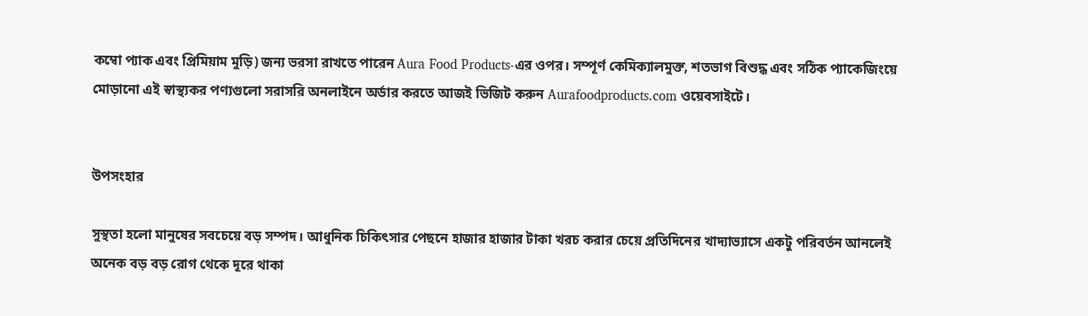কম্বো প্যাক এবং প্রিমিয়াম মুড়ি) জন্য ভরসা রাখতে পারেন Aura Food Products-এর ওপর। সম্পূর্ণ কেমিক্যালমুক্ত, শতভাগ বিশুদ্ধ এবং সঠিক প্যাকেজিংয়ে মোড়ানো এই স্বাস্থ্যকর পণ্যগুলো সরাসরি অনলাইনে অর্ডার করতে আজই ভিজিট করুন Aurafoodproducts.com ওয়েবসাইটে।


উপসংহার

সুস্থতা হলো মানুষের সবচেয়ে বড় সম্পদ। আধুনিক চিকিৎসার পেছনে হাজার হাজার টাকা খরচ করার চেয়ে প্রতিদিনের খাদ্যাভ্যাসে একটু পরিবর্তন আনলেই অনেক বড় বড় রোগ থেকে দূরে থাকা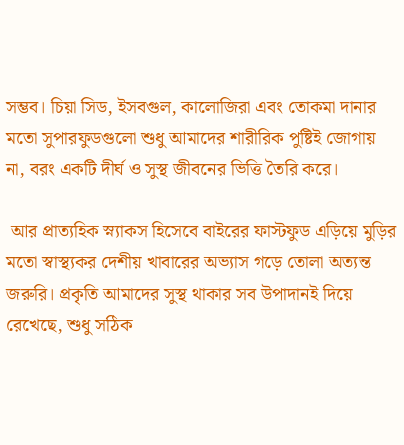সম্ভব। চিয়া সিড, ইসবগুল, কালোজিরা এবং তোকমা দানার মতো সুপারফুডগুলো শুধু আমাদের শারীরিক পুষ্টিই জোগায় না, বরং একটি দীর্ঘ ও সুস্থ জীবনের ভিত্তি তৈরি করে।

 আর প্রাত্যহিক স্ন্যাকস হিসেবে বাইরের ফাস্টফুড এড়িয়ে মুড়ির মতো স্বাস্থ্যকর দেশীয় খাবারের অভ্যাস গড়ে তোলা অত্যন্ত জরুরি। প্রকৃতি আমাদের সুস্থ থাকার সব উপাদানই দিয়ে রেখেছে, শুধু সঠিক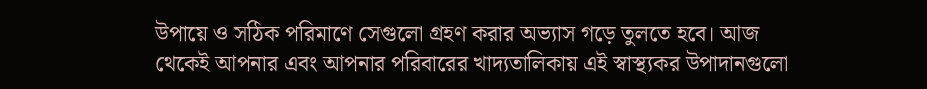উপায়ে ও সঠিক পরিমাণে সেগুলো গ্রহণ করার অভ্যাস গড়ে তুলতে হবে। আজ থেকেই আপনার এবং আপনার পরিবারের খাদ্যতালিকায় এই স্বাস্থ্যকর উপাদানগুলো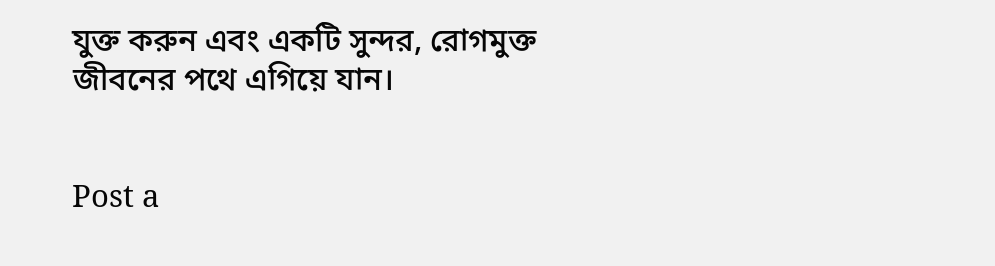যুক্ত করুন এবং একটি সুন্দর, রোগমুক্ত জীবনের পথে এগিয়ে যান।


Post a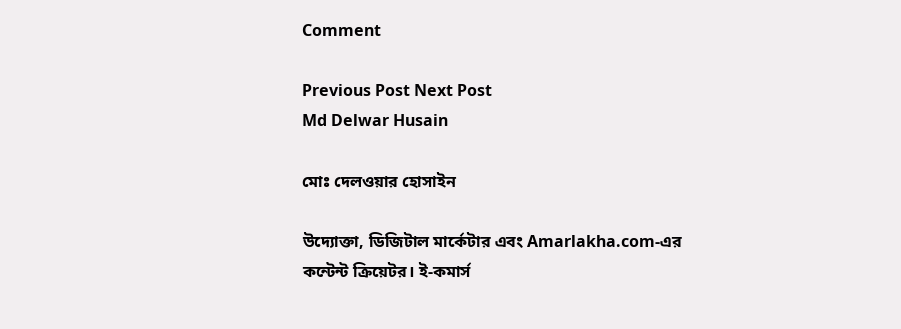Comment

Previous Post Next Post
Md Delwar Husain

মোঃ দেলওয়ার হোসাইন

উদ্যোক্তা, ডিজিটাল মার্কেটার এবং Amarlakha.com-এর কন্টেন্ট ক্রিয়েটর। ই-কমার্স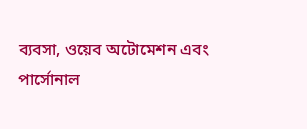ব্যবসা, ওয়েব অটোমেশন এবং পার্সোনাল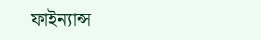ফাইন্যান্স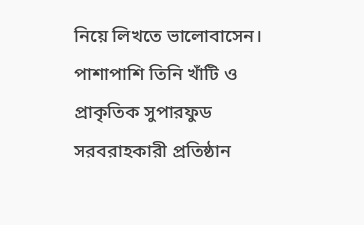নিয়ে লিখতে ভালোবাসেন। পাশাপাশি তিনি খাঁটি ও প্রাকৃতিক সুপারফুড সরবরাহকারী প্রতিষ্ঠান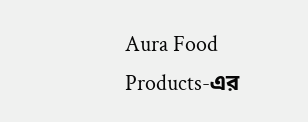Aura Food Products-এর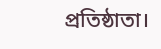প্রতিষ্ঠাতা।